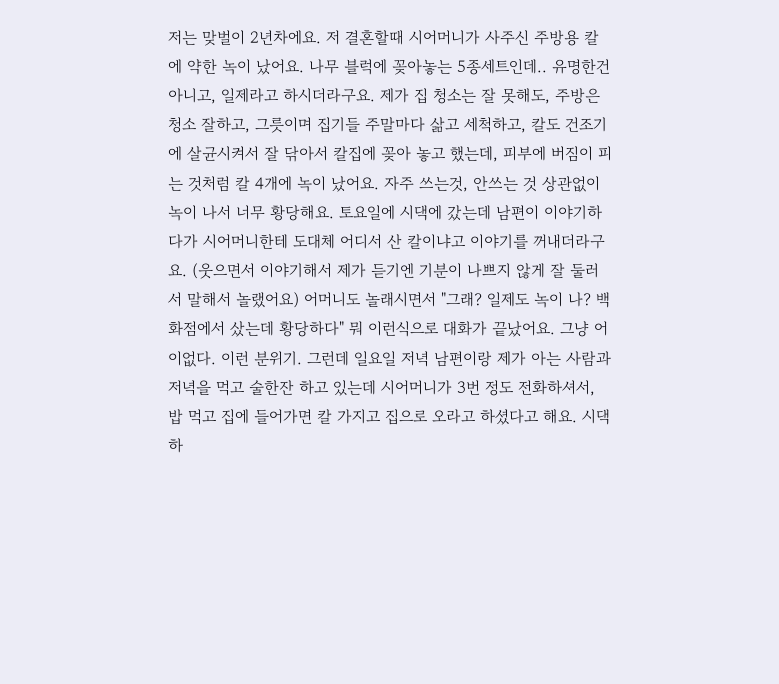저는 맞벌이 2년차에요. 저 결혼할때 시어머니가 사주신 주방용 칼에 약한 녹이 났어요. 나무 블럭에 꽂아놓는 5종세트인데.. 유명한건 아니고, 일제라고 하시더라구요. 제가 집 청소는 잘 못해도, 주방은 청소 잘하고, 그릇이며 집기들 주말마다 삶고 세척하고, 칼도 건조기에 살균시켜서 잘 닦아서 칼집에 꽂아 놓고 했는데, 피부에 버짐이 피는 것처럼 칼 4개에 녹이 났어요. 자주 쓰는것, 안쓰는 것 상관없이 녹이 나서 너무 황당해요. 토요일에 시댁에 갔는데 남편이 이야기하다가 시어머니한테 도대체 어디서 산 칼이냐고 이야기를 꺼내더라구요. (웃으면서 이야기해서 제가 듣기엔 기분이 나쁘지 않게 잘 둘러서 말해서 놀랬어요) 어머니도 놀래시면서 "그래? 일제도 녹이 나? 백화점에서 샀는데 황당하다" 뭐 이런식으로 대화가 끝났어요. 그냥 어이없다. 이런 분위기. 그런데 일요일 저녁 남편이랑 제가 아는 사람과 저녁을 먹고 술한잔 하고 있는데 시어머니가 3번 정도 전화하셔서, 밥 먹고 집에 들어가면 칼 가지고 집으로 오라고 하셨다고 해요. 시댁하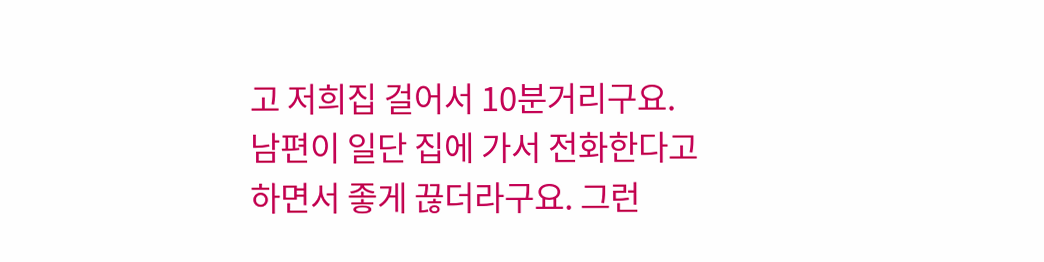고 저희집 걸어서 10분거리구요. 남편이 일단 집에 가서 전화한다고 하면서 좋게 끊더라구요. 그런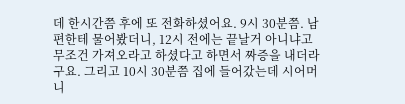데 한시간쯤 후에 또 전화하셨어요. 9시 30분쯤. 남편한테 물어봤더니, 12시 전에는 끝날거 아니냐고 무조건 가져오라고 하셨다고 하면서 짜증을 내더라구요. 그리고 10시 30분쯤 집에 들어갔는데 시어머니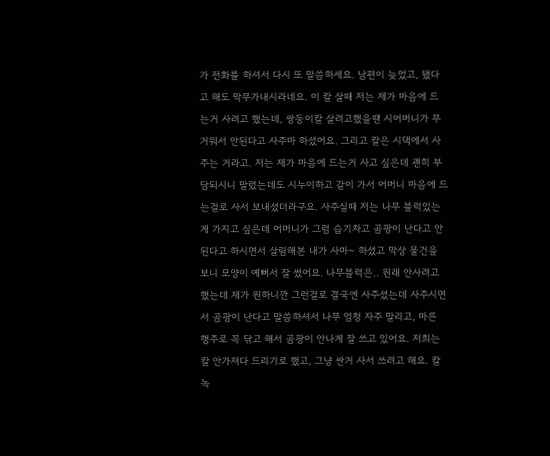가 전화를 하셔서 다시 또 말씀하세요. 남편이 늦었고, 됐다고 해도 막무가내시라네요. 이 칼 살때 저는 제가 마음에 드는거 사려고 했는데, 쌍둥이칼 살려고했을땐 시어머니가 무거워서 안된다고 사주마 하셨어요. 그리고 칼은 시댁에서 사주는 거라고. 저는 제가 마음에 드는거 사고 싶은데 괜히 부담되시니 말렸는데도 시누이하고 같이 가서 어머니 마음에 드는걸로 사서 보내셨더라구요. 사주실때 저는 나무 블럭있는게 가지고 싶은데 어머니가 그럼 습기차고 곰팡이 난다고 안된다고 하시면서 살림해본 내가 사마~ 하셨고 막상 물건을 보니 모양이 예뻐서 잘 썼어요. 나무블럭은.. 원래 안사려고 했는데 제가 원하니깐 그런걸로 결국엔 사주셨는데 사주시면서 곰팡이 난다고 말씀하셔서 나무 엄청 자주 말리고, 마른 행주로 꼭 닦고 해서 곰팡이 안나게 잘 쓰고 있어요. 저희는 칼 안가져다 드리기로 했고, 그냥 싼거 사서 쓰려고 해요. 칼 녹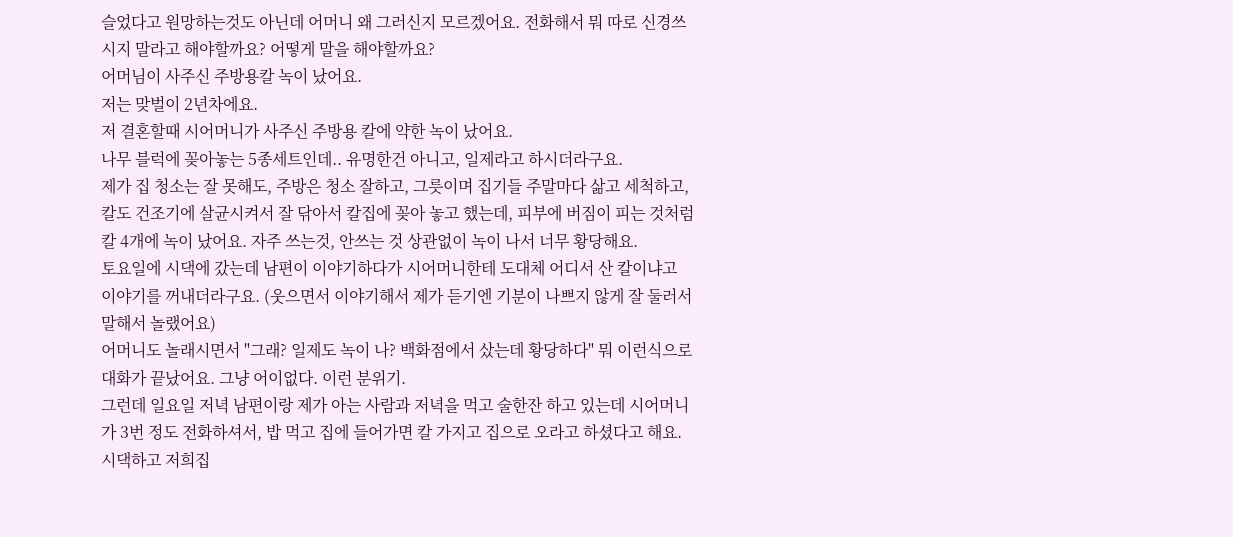슬었다고 원망하는것도 아닌데 어머니 왜 그러신지 모르겠어요. 전화해서 뭐 따로 신경쓰시지 말라고 해야할까요? 어떻게 말을 해야할까요?
어머님이 사주신 주방용칼 녹이 났어요.
저는 맞벌이 2년차에요.
저 결혼할때 시어머니가 사주신 주방용 칼에 약한 녹이 났어요.
나무 블럭에 꽂아놓는 5종세트인데.. 유명한건 아니고, 일제라고 하시더라구요.
제가 집 청소는 잘 못해도, 주방은 청소 잘하고, 그릇이며 집기들 주말마다 삶고 세척하고,
칼도 건조기에 살균시켜서 잘 닦아서 칼집에 꽂아 놓고 했는데, 피부에 버짐이 피는 것처럼
칼 4개에 녹이 났어요. 자주 쓰는것, 안쓰는 것 상관없이 녹이 나서 너무 황당해요.
토요일에 시댁에 갔는데 남편이 이야기하다가 시어머니한테 도대체 어디서 산 칼이냐고 이야기를 꺼내더라구요. (웃으면서 이야기해서 제가 듣기엔 기분이 나쁘지 않게 잘 둘러서 말해서 놀랬어요)
어머니도 놀래시면서 "그래? 일제도 녹이 나? 백화점에서 샀는데 황당하다" 뭐 이런식으로 대화가 끝났어요. 그냥 어이없다. 이런 분위기.
그런데 일요일 저녁 남편이랑 제가 아는 사람과 저녁을 먹고 술한잔 하고 있는데 시어머니가 3번 정도 전화하셔서, 밥 먹고 집에 들어가면 칼 가지고 집으로 오라고 하셨다고 해요.
시댁하고 저희집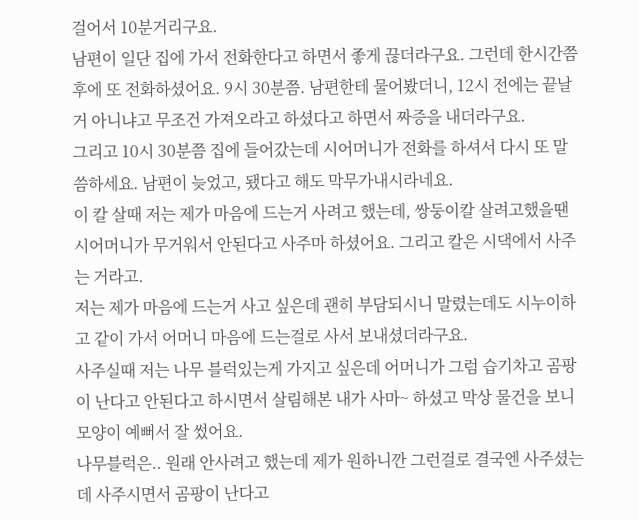걸어서 10분거리구요.
남편이 일단 집에 가서 전화한다고 하면서 좋게 끊더라구요. 그런데 한시간쯤 후에 또 전화하셨어요. 9시 30분쯤. 남편한테 물어봤더니, 12시 전에는 끝날거 아니냐고 무조건 가져오라고 하셨다고 하면서 짜증을 내더라구요.
그리고 10시 30분쯤 집에 들어갔는데 시어머니가 전화를 하셔서 다시 또 말씀하세요. 남편이 늦었고, 됐다고 해도 막무가내시라네요.
이 칼 살때 저는 제가 마음에 드는거 사려고 했는데, 쌍둥이칼 살려고했을땐 시어머니가 무거워서 안된다고 사주마 하셨어요. 그리고 칼은 시댁에서 사주는 거라고.
저는 제가 마음에 드는거 사고 싶은데 괜히 부담되시니 말렸는데도 시누이하고 같이 가서 어머니 마음에 드는걸로 사서 보내셨더라구요.
사주실때 저는 나무 블럭있는게 가지고 싶은데 어머니가 그럼 습기차고 곰팡이 난다고 안된다고 하시면서 살림해본 내가 사마~ 하셨고 막상 물건을 보니 모양이 예뻐서 잘 썼어요.
나무블럭은.. 원래 안사려고 했는데 제가 원하니깐 그런걸로 결국엔 사주셨는데 사주시면서 곰팡이 난다고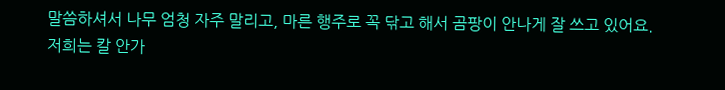말씀하셔서 나무 엄청 자주 말리고, 마른 행주로 꼭 닦고 해서 곰팡이 안나게 잘 쓰고 있어요.
저희는 칼 안가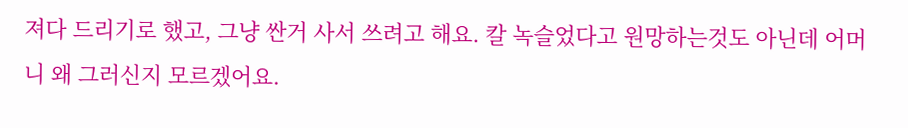져다 드리기로 했고, 그냥 싼거 사서 쓰려고 해요. 칼 녹슬었다고 원망하는것도 아닌데 어머니 왜 그러신지 모르겠어요.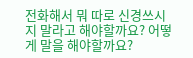전화해서 뭐 따로 신경쓰시지 말라고 해야할까요? 어떻게 말을 해야할까요?